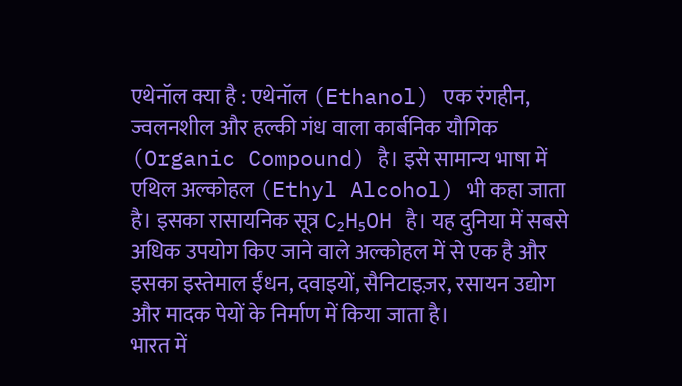एथेनॉल क्या है : एथेनॉल (Ethanol) एक रंगहीन, ज्वलनशील और हल्की गंध वाला कार्बनिक यौगिक (Organic Compound) है। इसे सामान्य भाषा में एथिल अल्कोहल (Ethyl Alcohol) भी कहा जाता है। इसका रासायनिक सूत्र C₂H₅OH है। यह दुनिया में सबसे अधिक उपयोग किए जाने वाले अल्कोहल में से एक है और इसका इस्तेमाल ईंधन, दवाइयों, सैनिटाइज़र, रसायन उद्योग और मादक पेयों के निर्माण में किया जाता है।
भारत में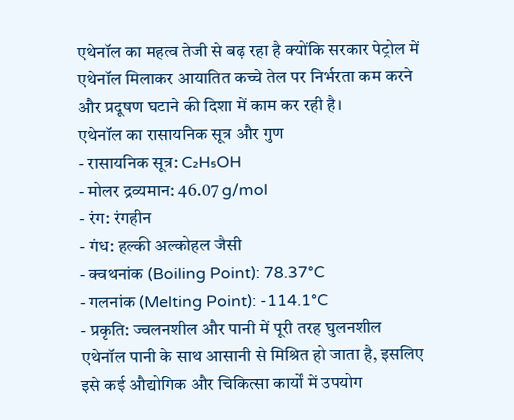एथेनॉल का महत्व तेजी से बढ़ रहा है क्योंकि सरकार पेट्रोल में एथेनॉल मिलाकर आयातित कच्चे तेल पर निर्भरता कम करने और प्रदूषण घटाने की दिशा में काम कर रही है।
एथेनॉल का रासायनिक सूत्र और गुण
- रासायनिक सूत्र: C₂H₅OH
- मोलर द्रव्यमान: 46.07 g/mol
- रंग: रंगहीन
- गंध: हल्की अल्कोहल जैसी
- क्वथनांक (Boiling Point): 78.37°C
- गलनांक (Melting Point): -114.1°C
- प्रकृति: ज्वलनशील और पानी में पूरी तरह घुलनशील
एथेनॉल पानी के साथ आसानी से मिश्रित हो जाता है, इसलिए इसे कई औद्योगिक और चिकित्सा कार्यों में उपयोग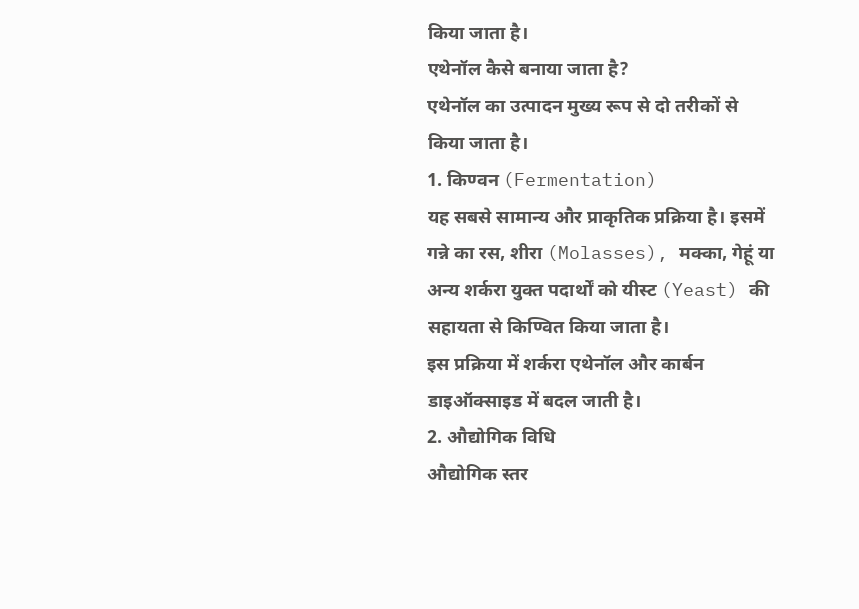किया जाता है।
एथेनॉल कैसे बनाया जाता है?
एथेनॉल का उत्पादन मुख्य रूप से दो तरीकों से किया जाता है।
1. किण्वन (Fermentation)
यह सबसे सामान्य और प्राकृतिक प्रक्रिया है। इसमें गन्ने का रस, शीरा (Molasses), मक्का, गेहूं या अन्य शर्करा युक्त पदार्थों को यीस्ट (Yeast) की सहायता से किण्वित किया जाता है।
इस प्रक्रिया में शर्करा एथेनॉल और कार्बन डाइऑक्साइड में बदल जाती है।
2. औद्योगिक विधि
औद्योगिक स्तर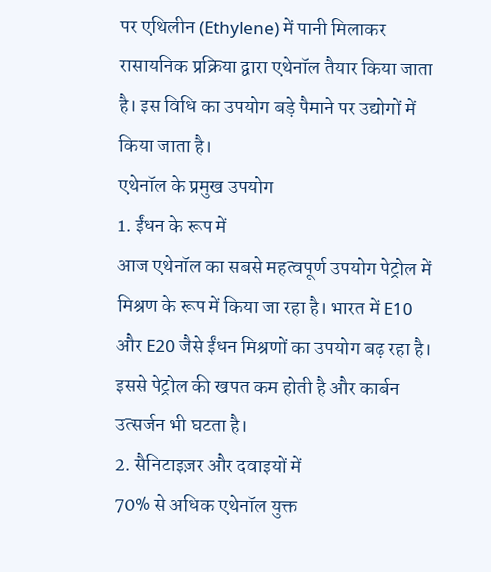पर एथिलीन (Ethylene) में पानी मिलाकर रासायनिक प्रक्रिया द्वारा एथेनॉल तैयार किया जाता है। इस विधि का उपयोग बड़े पैमाने पर उद्योगों में किया जाता है।
एथेनॉल के प्रमुख उपयोग
1. ईंधन के रूप में
आज एथेनॉल का सबसे महत्वपूर्ण उपयोग पेट्रोल में मिश्रण के रूप में किया जा रहा है। भारत में E10 और E20 जैसे ईंधन मिश्रणों का उपयोग बढ़ रहा है। इससे पेट्रोल की खपत कम होती है और कार्बन उत्सर्जन भी घटता है।
2. सैनिटाइज़र और दवाइयों में
70% से अधिक एथेनॉल युक्त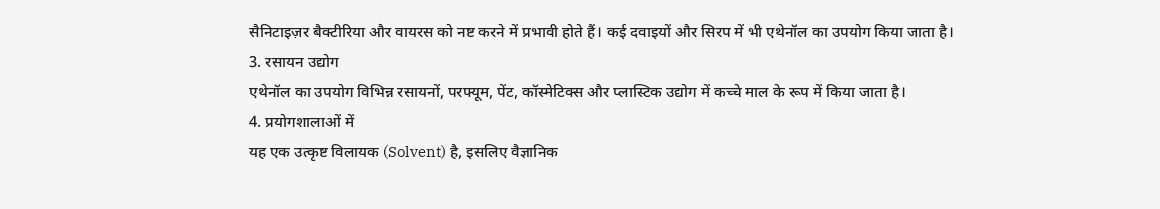सैनिटाइज़र बैक्टीरिया और वायरस को नष्ट करने में प्रभावी होते हैं। कई दवाइयों और सिरप में भी एथेनॉल का उपयोग किया जाता है।
3. रसायन उद्योग
एथेनॉल का उपयोग विभिन्न रसायनों, परफ्यूम, पेंट, कॉस्मेटिक्स और प्लास्टिक उद्योग में कच्चे माल के रूप में किया जाता है।
4. प्रयोगशालाओं में
यह एक उत्कृष्ट विलायक (Solvent) है, इसलिए वैज्ञानिक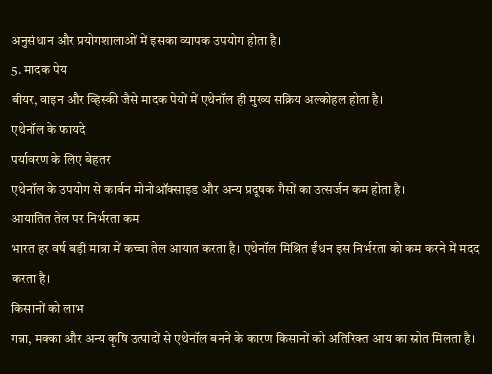अनुसंधान और प्रयोगशालाओं में इसका व्यापक उपयोग होता है।
5. मादक पेय
बीयर, वाइन और व्हिस्की जैसे मादक पेयों में एथेनॉल ही मुख्य सक्रिय अल्कोहल होता है।
एथेनॉल के फायदे
पर्यावरण के लिए बेहतर
एथेनॉल के उपयोग से कार्बन मोनोऑक्साइड और अन्य प्रदूषक गैसों का उत्सर्जन कम होता है।
आयातित तेल पर निर्भरता कम
भारत हर वर्ष बड़ी मात्रा में कच्चा तेल आयात करता है। एथेनॉल मिश्रित ईंधन इस निर्भरता को कम करने में मदद करता है।
किसानों को लाभ
गन्ना, मक्का और अन्य कृषि उत्पादों से एथेनॉल बनने के कारण किसानों को अतिरिक्त आय का स्रोत मिलता है।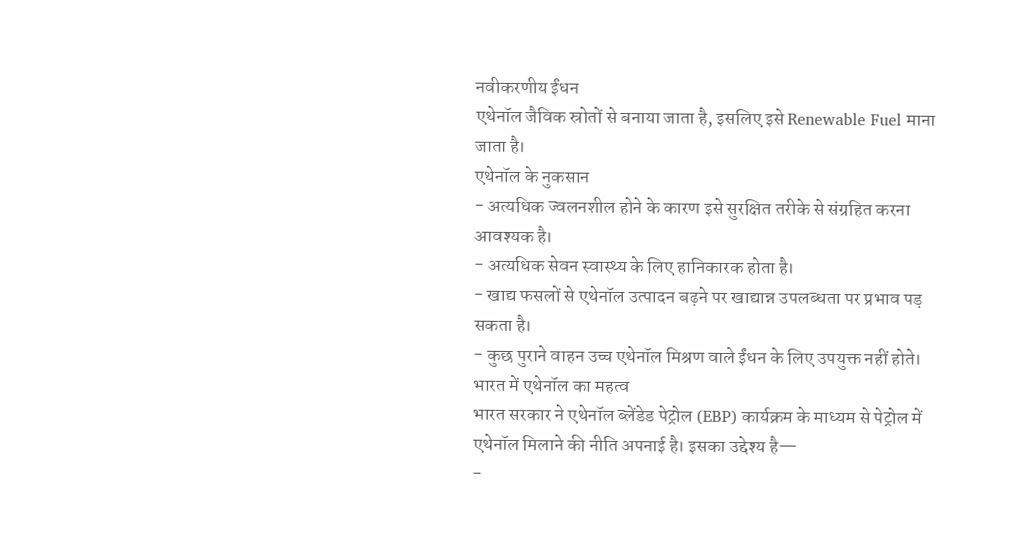नवीकरणीय ईंधन
एथेनॉल जैविक स्रोतों से बनाया जाता है, इसलिए इसे Renewable Fuel माना जाता है।
एथेनॉल के नुकसान
- अत्यधिक ज्वलनशील होने के कारण इसे सुरक्षित तरीके से संग्रहित करना आवश्यक है।
- अत्यधिक सेवन स्वास्थ्य के लिए हानिकारक होता है।
- खाद्य फसलों से एथेनॉल उत्पादन बढ़ने पर खाद्यान्न उपलब्धता पर प्रभाव पड़ सकता है।
- कुछ पुराने वाहन उच्च एथेनॉल मिश्रण वाले ईंधन के लिए उपयुक्त नहीं होते।
भारत में एथेनॉल का महत्व
भारत सरकार ने एथेनॉल ब्लेंडेड पेट्रोल (EBP) कार्यक्रम के माध्यम से पेट्रोल में एथेनॉल मिलाने की नीति अपनाई है। इसका उद्देश्य है—
-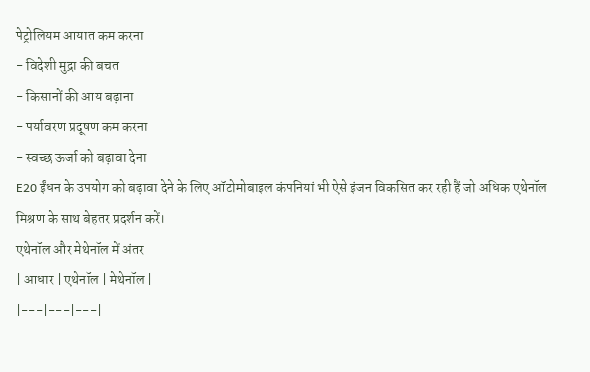पेट्रोलियम आयात कम करना
- विदेशी मुद्रा की बचत
- किसानों की आय बढ़ाना
- पर्यावरण प्रदूषण कम करना
- स्वच्छ ऊर्जा को बढ़ावा देना
E20 ईंधन के उपयोग को बढ़ावा देने के लिए ऑटोमोबाइल कंपनियां भी ऐसे इंजन विकसित कर रही हैं जो अधिक एथेनॉल मिश्रण के साथ बेहतर प्रदर्शन करें।
एथेनॉल और मेथेनॉल में अंतर
| आधार | एथेनॉल | मेथेनॉल |
|---|---|---|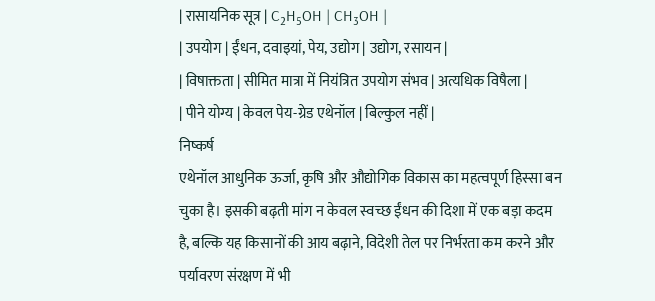| रासायनिक सूत्र | C₂H₅OH | CH₃OH |
| उपयोग | ईंधन, दवाइयां, पेय, उद्योग | उद्योग, रसायन |
| विषाक्तता | सीमित मात्रा में नियंत्रित उपयोग संभव | अत्यधिक विषैला |
| पीने योग्य | केवल पेय-ग्रेड एथेनॉल | बिल्कुल नहीं |
निष्कर्ष
एथेनॉल आधुनिक ऊर्जा, कृषि और औद्योगिक विकास का महत्वपूर्ण हिस्सा बन चुका है। इसकी बढ़ती मांग न केवल स्वच्छ ईंधन की दिशा में एक बड़ा कदम है, बल्कि यह किसानों की आय बढ़ाने, विदेशी तेल पर निर्भरता कम करने और पर्यावरण संरक्षण में भी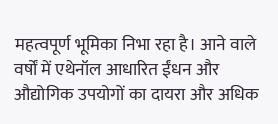महत्वपूर्ण भूमिका निभा रहा है। आने वाले वर्षों में एथेनॉल आधारित ईंधन और औद्योगिक उपयोगों का दायरा और अधिक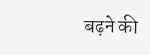बढ़ने की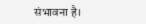संभावना है।